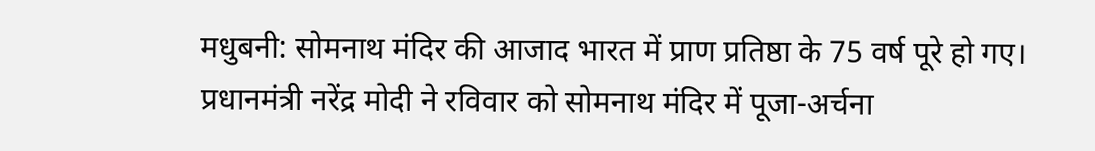मधुबनी: सोमनाथ मंदिर की आजाद भारत में प्राण प्रतिष्ठा के 75 वर्ष पूरे हो गए। प्रधानमंत्री नरेंद्र मोदी ने रविवार को सोमनाथ मंदिर में पूजा-अर्चना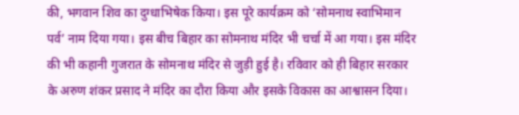की, भगवान शिव का दुग्धाभिषेक किया। इस पूरे कार्यक्रम को ‘सोमनाथ स्वाभिमान पर्व’ नाम दिया गया। इस बीच बिहार का सोमनाथ मंदिर भी चर्चा में आ गया। इस मंदिर की भी कहानी गुजरात के सोमनाथ मंदिर से जुड़ी हुई है। रविवार को ही बिहार सरकार के अरुण शंकर प्रसाद ने मंदिर का दौरा किया और इसके विकास का आश्वासन दिया।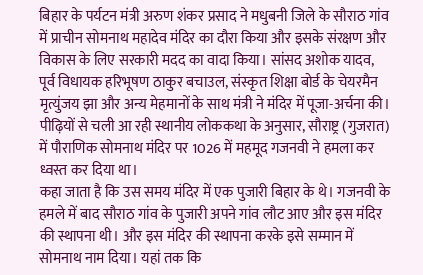बिहार के पर्यटन मंत्री अरुण शंकर प्रसाद ने मधुबनी जिले के सौराठ गांव में प्राचीन सोमनाथ महादेव मंदिर का दौरा किया और इसके संरक्षण और विकास के लिए सरकारी मदद का वादा किया। सांसद अशोक यादव, पूर्व विधायक हरिभूषण ठाकुर बचाउल, संस्कृत शिक्षा बोर्ड के चेयरमैन मृत्युंजय झा और अन्य मेहमानों के साथ मंत्री ने मंदिर में पूजा-अर्चना की। पीढ़ियों से चली आ रही स्थानीय लोककथा के अनुसार, सौराष्ट्र (गुजरात) में पौराणिक सोमनाथ मंदिर पर 1026 में महमूद गजनवी ने हमला कर ध्वस्त कर दिया था।
कहा जाता है कि उस समय मंदिर में एक पुजारी बिहार के थे। गजनवी के हमले में बाद सौराठ गांव के पुजारी अपने गांव लौट आए और इस मंदिर की स्थापना थी। और इस मंदिर की स्थापना करके इसे सम्मान में सोमनाथ नाम दिया। यहां तक कि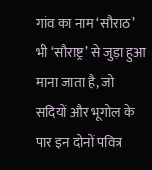गांव का नाम ‘सौराठ’ भी ‘सौराष्ट्र’ से जुड़ा हुआ माना जाता है, जो सदियों और भूगोल के पार इन दोनों पवित्र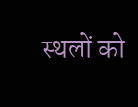स्थलों को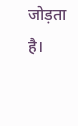जोड़ता है।